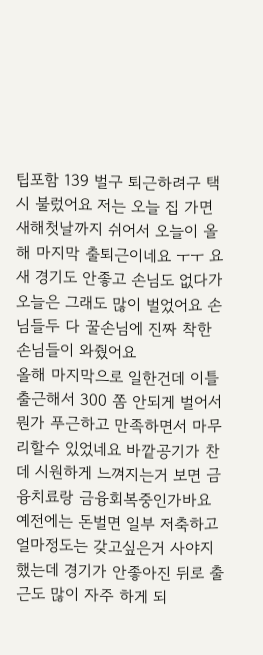팁포함 139 벌구 퇴근하려구 택시 불렀어요 저는 오늘 집 가면 새해첫날까지 쉬어서 오늘이 올해 마지막 출퇴근이네요 ㅜㅜ 요새 경기도 안좋고 손님도 없다가 오늘은 그래도 많이 벌었어요 손님들두 다 꿀손님에 진짜 착한 손님들이 와줬어요
올해 마지막으로 일한건데 이틀 출근해서 300 쫌 안되게 벌어서 뭔가 푸근하고 만족하면서 마무리할수 있었네요 바깥공기가 찬데 시원하게 느껴지는거 보면 금융치료랑 금융회복중인가바요 예전에는 돈벌면 일부 저축하고 얼마정도는 갖고싶은거 사야지 했는데 경기가 안좋아진 뒤로 출근도 많이 자주 하게 되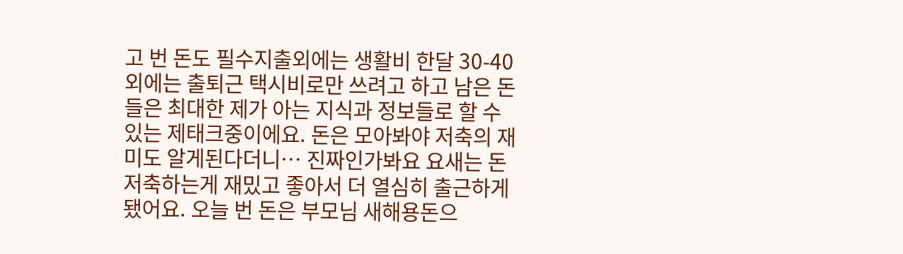고 번 돈도 필수지출외에는 생활비 한달 30-40외에는 출퇴근 택시비로만 쓰려고 하고 남은 돈들은 최대한 제가 아는 지식과 정보들로 할 수 있는 제태크중이에요. 돈은 모아봐야 저축의 재미도 알게된다더니… 진짜인가봐요 요새는 돈 저축하는게 재밌고 좋아서 더 열심히 출근하게 됐어요. 오늘 번 돈은 부모님 새해용돈으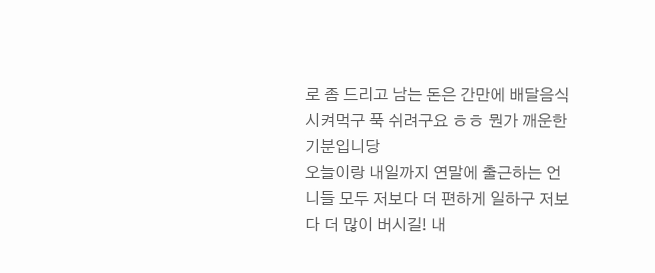로 좀 드리고 남는 돈은 간만에 배달음식 시켜먹구 푹 쉬려구요 ㅎㅎ 뭔가 깨운한 기분입니당
오늘이랑 내일까지 연말에 출근하는 언니들 모두 저보다 더 편하게 일하구 저보다 더 많이 버시길! 내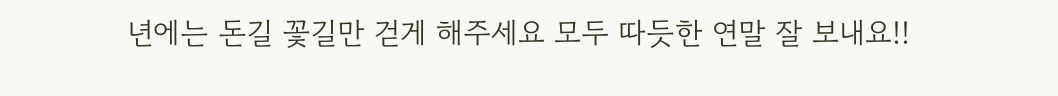년에는 돈길 꽃길만 걷게 해주세요 모두 따듯한 연말 잘 보내요!!